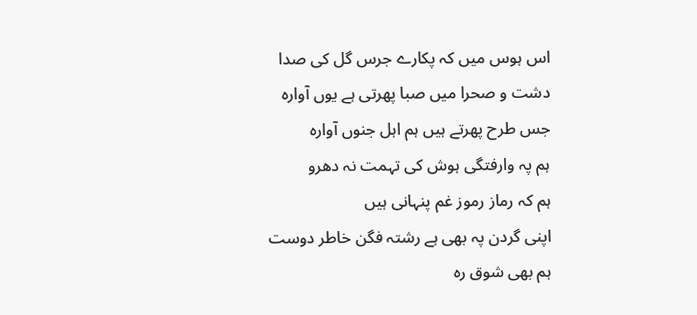اس ہوس میں کہ پکارے جرس گل کی صدا
دشت و صحرا میں صبا پھرتی ہے یوں آوارہ
جس طرح پھرتے ہیں ہم اہل جنوں آوارہ
ہم پہ وارفتگی ہوش کی تہمت نہ دھرو
ہم کہ رماز رموز غم پنہانی ہیں
اپنی گردن پہ بھی ہے رشتہ فگن خاطر دوست
ہم بھی شوق رہ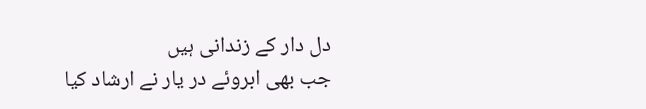دل دار کے زندانی ہیں
جب بھی ابروئے در یار نے ارشاد کیا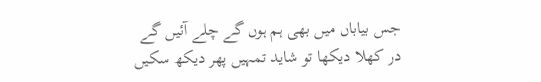جس بیاباں میں بھی ہم ہوں گے چلے آئیں گے
در کھلا دیکھا تو شاید تمہیں پھر دیکھ سکیں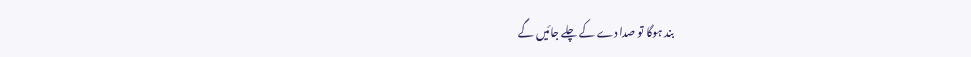بند ہوگا تو صدا دے کے چلے جائیں گے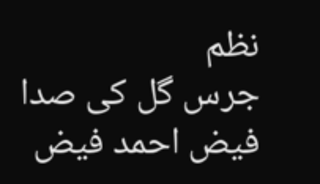نظم
جرس گل کی صدا
فیض احمد فیض